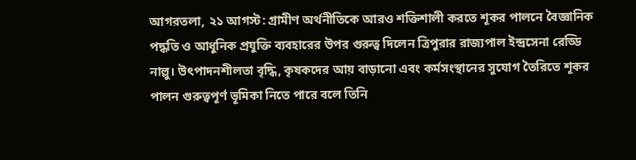আগরতলা, ২১ আগস্ট: গ্রামীণ অর্থনীতিকে আরও শক্তিশালী করতে শূকর পালনে বৈজ্ঞানিক পদ্ধতি ও আধুনিক প্রযুক্তি ব্যবহারের উপর গুরুত্ব দিলেন ত্রিপুরার রাজ্যপাল ইন্দ্রসেনা রেড্ডি নাল্লু। উৎপাদনশীলতা বৃদ্ধি, কৃষকদের আয় বাড়ানো এবং কর্মসংস্থানের সুযোগ তৈরিতে শূকর পালন গুরুত্বপূর্ণ ভূমিকা নিতে পারে বলে তিনি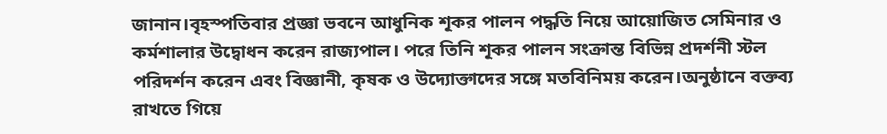জানান।বৃহস্পতিবার প্রজ্ঞা ভবনে আধুনিক শূকর পালন পদ্ধতি নিয়ে আয়োজিত সেমিনার ও কর্মশালার উদ্বোধন করেন রাজ্যপাল। পরে তিনি শূকর পালন সংক্রান্ত বিভিন্ন প্রদর্শনী স্টল পরিদর্শন করেন এবং বিজ্ঞানী, কৃষক ও উদ্যোক্তাদের সঙ্গে মতবিনিময় করেন।অনুষ্ঠানে বক্তব্য রাখতে গিয়ে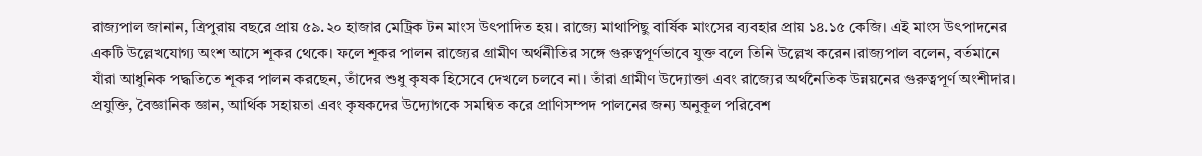রাজ্যপাল জানান, ত্রিপুরায় বছরে প্রায় ৫৯.২০ হাজার মেট্রিক টন মাংস উৎপাদিত হয়। রাজ্যে মাথাপিছু বার্ষিক মাংসের ব্যবহার প্রায় ১৪.১৫ কেজি। এই মাংস উৎপাদনের একটি উল্লেখযোগ্য অংশ আসে শূকর থেকে। ফলে শূকর পালন রাজ্যের গ্রামীণ অর্থনীতির সঙ্গে গুরুত্বপূর্ণভাবে যুক্ত বলে তিনি উল্লেখ করেন।রাজ্যপাল বলেন, বর্তমানে যাঁরা আধুনিক পদ্ধতিতে শূকর পালন করছেন, তাঁদের শুধু কৃষক হিসেবে দেখলে চলবে না। তাঁরা গ্রামীণ উদ্যোক্তা এবং রাজ্যের অর্থনৈতিক উন্নয়নের গুরুত্বপূর্ণ অংশীদার। প্রযুক্তি, বৈজ্ঞানিক জ্ঞান, আর্থিক সহায়তা এবং কৃষকদের উদ্যোগকে সমন্বিত করে প্রাণিসম্পদ পালনের জন্য অনুকূল পরিবেশ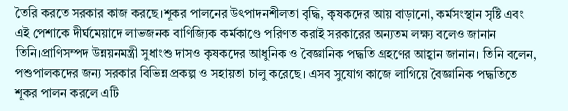তৈরি করতে সরকার কাজ করছে।শূকর পালনের উৎপাদনশীলতা বৃদ্ধি, কৃষকদের আয় বাড়ানো, কর্মসংস্থান সৃষ্টি এবং এই পেশাকে দীর্ঘমেয়াদে লাভজনক বাণিজ্যিক কর্মকাণ্ডে পরিণত করাই সরকারের অন্যতম লক্ষ্য বলেও জানান তিনি।প্রাণিসম্পদ উন্নয়নমন্ত্রী সুধাংশু দাসও কৃষকদের আধুনিক ও বৈজ্ঞানিক পদ্ধতি গ্রহণের আহ্বান জানান। তিনি বলেন, পশুপালকদের জন্য সরকার বিভিন্ন প্রকল্প ও সহায়তা চালু করেছে। এসব সুযোগ কাজে লাগিয়ে বৈজ্ঞানিক পদ্ধতিতে শূকর পালন করলে এটি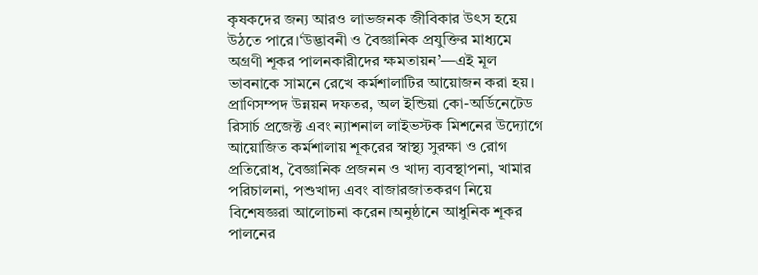কৃষকদের জন্য আরও লাভজনক জীবিকার উৎস হয়ে উঠতে পারে।‘উদ্ভাবনী ও বৈজ্ঞানিক প্রযুক্তির মাধ্যমে অগ্রণী শূকর পালনকারীদের ক্ষমতায়ন’—এই মূল ভাবনাকে সামনে রেখে কর্মশালাটির আয়োজন করা হয়। প্রাণিসম্পদ উন্নয়ন দফতর, অল ইন্ডিয়া কো-অর্ডিনেটেড রিসার্চ প্রজেক্ট এবং ন্যাশনাল লাইভস্টক মিশনের উদ্যোগে আয়োজিত কর্মশালায় শূকরের স্বাস্থ্য সুরক্ষা ও রোগ প্রতিরোধ, বৈজ্ঞানিক প্রজনন ও খাদ্য ব্যবস্থাপনা, খামার পরিচালনা, পশুখাদ্য এবং বাজারজাতকরণ নিয়ে বিশেষজ্ঞরা আলোচনা করেন।অনুষ্ঠানে আধুনিক শূকর পালনের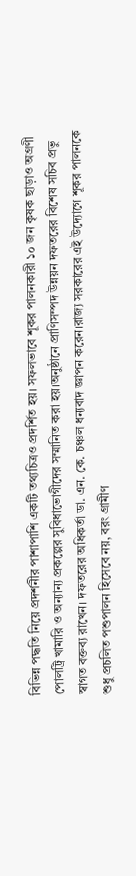বিভিন্ন পদ্ধতি নিয়ে প্রদর্শনীর পাশাপাশি একটি তথ্যচিত্রও প্রদর্শিত হয়। সফলভাবে শূকর পালনকারী ১০ জন কৃষক ছাড়াও অগ্রণী পোলট্রি খামারি ও অন্যান্য প্রকল্পের সুবিধাভোগীদের সম্মানিত করা হয়।অনুষ্ঠানে প্রাণিসম্পদ উন্নয়ন দফতরের বিশেষ সচিব প্রভু স্বাগত বক্তব্য রাখেন। দফতরের অধিকর্তা ডা. এন. কে. চঞ্চল ধন্যবাদ জ্ঞাপন করেন।রাজ্য সরকারের এই উদ্যোগে শূকর পালনকে শুধু প্রচলিত পশুপালন হিসেবে নয়, বরং গ্রামীণ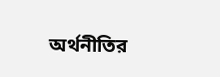অর্থনীতির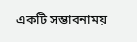একটি সম্ভাবনাময়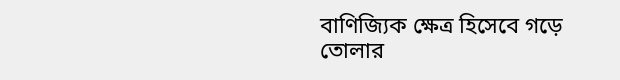বাণিজ্যিক ক্ষেত্র হিসেবে গড়ে তোলার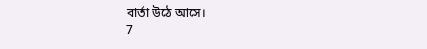বার্তা উঠে আসে।
7